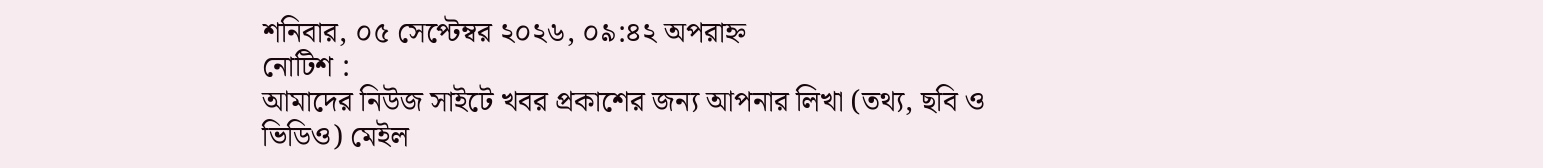শনিবার, ০৫ সেপ্টেম্বর ২০২৬, ০৯:৪২ অপরাহ্ন
নোটিশ :
আমাদের নিউজ সাইটে খবর প্রকাশের জন্য আপনার লিখা (তথ্য, ছবি ও ভিডিও) মেইল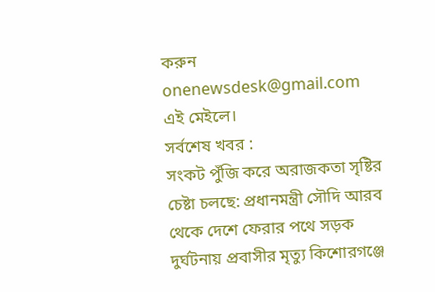করুন onenewsdesk@gmail.com এই মেইলে।
সর্বশেষ খবর :
সংকট পুঁজি করে অরাজকতা সৃষ্টির চেষ্টা চলছে: প্রধানমন্ত্রী সৌদি আরব থেকে দেশে ফেরার পথে সড়ক দুর্ঘটনায় প্রবাসীর মৃত্যু কিশোরগঞ্জে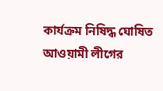কার্যক্রম নিষিদ্ধ ঘোষিত আওয়ামী লীগের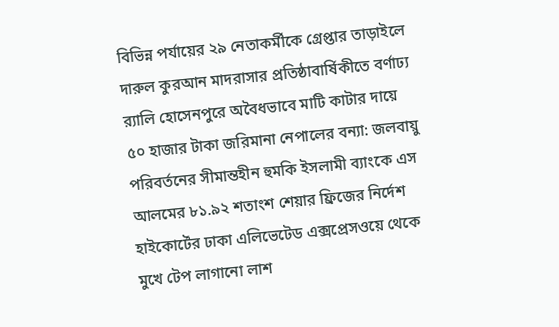বিভিন্ন পর্যায়ের ২৯ নেতাকর্মীকে গ্রেপ্তার তাড়াইলে দারুল কুরআন মাদরাসার প্রতিষ্ঠাবার্ষিকীতে বর্ণাঢ্য র‍্যালি হোসেনপুরে অবৈধভাবে মাটি কাটার দায়ে ৫০ হাজার টাকা জরিমানা নেপালের বন্যা: জলবায়ু পরিবর্তনের সীমান্তহীন হুমকি ইসলামী ব্যাংকে এস আলমের ৮১.৯২ শতাংশ শেয়ার ফ্রিজের নির্দেশ হাইকোর্টের ঢাকা এলিভেটেড এক্সপ্রেসওয়ে থেকে মুখে টেপ লাগানো লাশ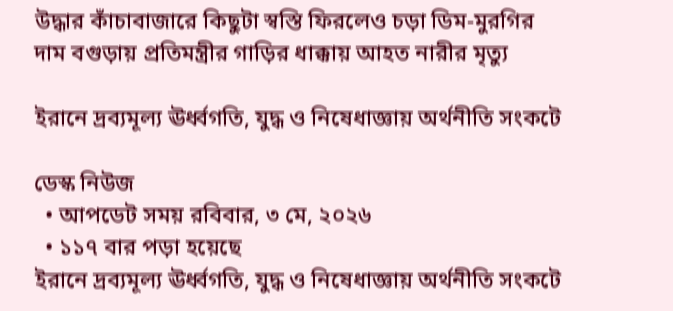উদ্ধার কাঁচাবাজারে কিছুটা স্বস্তি ফিরলেও চড়া ডিম-মুরগির দাম বগুড়ায় প্রতিমন্ত্রীর গাড়ির ধাক্কায় আহত নারীর মৃত্যু

ইরানে দ্রব্যমূল্য ঊর্ধ্বগতি, যুদ্ধ ও নিষেধাজ্ঞায় অর্থনীতি সংকটে

ডেস্ক নিউজ
  • আপডেট সময় রবিবার, ৩ মে, ২০২৬
  • ১১৭ বার পড়া হয়েছে
ইরানে দ্রব্যমূল্য ঊর্ধ্বগতি, যুদ্ধ ও নিষেধাজ্ঞায় অর্থনীতি সংকটে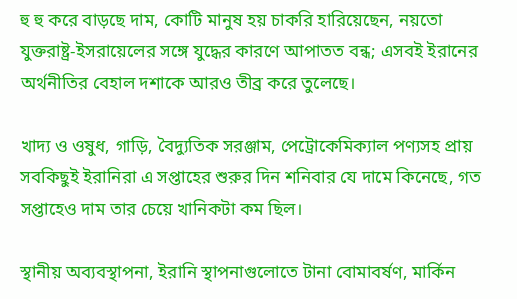হু হু করে বাড়ছে দাম, কোটি মানুষ হয় চাকরি হারিয়েছেন, নয়তো যুক্তরাষ্ট্র-ইসরায়েলের সঙ্গে যুদ্ধের কারণে আপাতত বন্ধ; এসবই ইরানের অর্থনীতির বেহাল দশাকে আরও তীব্র করে তুলেছে।

খাদ্য ও ওষুধ, গাড়ি, বৈদ্যুতিক সরঞ্জাম, পেট্রোকেমিক্যাল পণ্যসহ প্রায় সবকিছুই ইরানিরা এ সপ্তাহের শুরুর দিন শনিবার যে দামে কিনেছে, গত সপ্তাহেও দাম তার চেয়ে খানিকটা কম ছিল।

স্থানীয় অব্যবস্থাপনা, ইরানি স্থাপনাগুলোতে টানা বোমাবর্ষণ, মার্কিন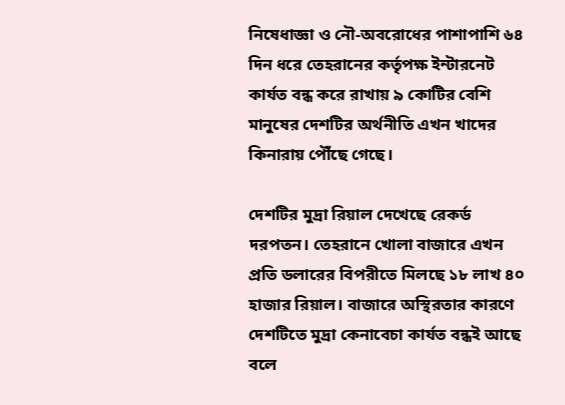নিষেধাজ্ঞা ও নৌ-অবরোধের পাশাপাশি ৬৪ দিন ধরে তেহরানের কর্তৃপক্ষ ইন্টারনেট কার্যত বন্ধ করে রাখায় ৯ কোটির বেশি মানুষের দেশটির অর্থনীতি এখন খাদের কিনারায় পৌঁছে গেছে।

দেশটির মুদ্রা রিয়াল দেখেছে রেকর্ড দরপতন। তেহরানে খোলা বাজারে এখন প্রতি ডলারের বিপরীতে মিলছে ১৮ লাখ ৪০ হাজার রিয়াল। বাজারে অস্থিরতার কারণে দেশটিতে মুদ্রা কেনাবেচা কার্যত বন্ধই আছে বলে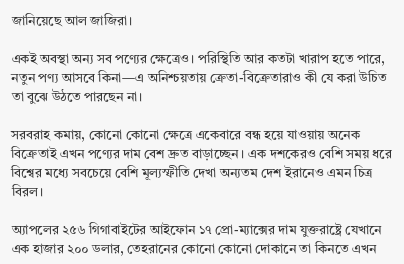জানিয়েছে আল জাজিরা।

একই অবস্থা অন্য সব পণ্যের ক্ষেত্রেও। পরিস্থিতি আর কতটা খারাপ হতে পারে, নতুন পণ্য আসবে কিনা—এ অনিশ্চয়তায় ক্রেতা-বিক্রেতারাও কী যে করা উচিত তা বুঝে উঠতে পারছেন না।

সরবরাহ কমায়, কোনো কোনো ক্ষেত্রে একেবারে বন্ধ হয়ে যাওয়ায় অনেক বিক্রেতাই এখন পণ্যের দাম বেশ দ্রুত বাড়াচ্ছেন। এক দশকেরও বেশি সময় ধরে বিশ্বের মধ্যে সবচেয়ে বেশি মূল্যস্ফীতি দেখা অন্যতম দেশ ইরানেও এমন চিত্র বিরল।

অ্যাপলের ২৫৬ গিগাবাইটের আইফোন ১৭ প্রো-ম্যাক্সের দাম যুক্তরাষ্ট্রে যেখানে এক হাজার ২০০ ডলার, তেহরানের কোনো কোনো দোকানে তা কিনতে এখন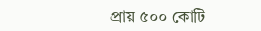প্রায় ৫০০ কোটি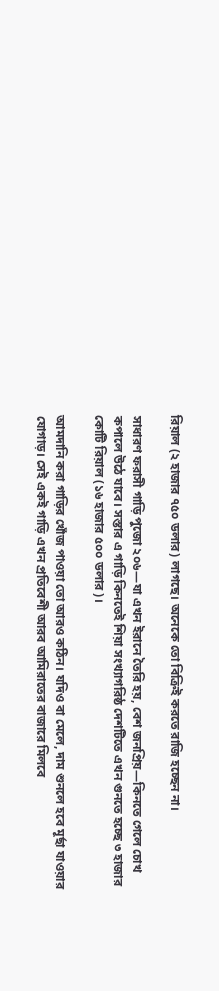রিয়াল (২ হাজার ৭৫০ ডলার) লাগছে। অনেকে তো বিক্রিই করতে রাজি হচ্ছেন না।

সাধারণ ফরাসী গাড়ি পুজো ২০৬—যা এখন ইরানে তৈরি হয়, বেশ জনপ্রিয়—কিনতে গেলে চোখ কপালে উঠে যাবে। সস্তার এ গাড়ি কিনতেই শিয়া সংখ্যাগরিষ্ঠ দেশটিতে এখন গুনতে হচ্ছে ৩ হাজার কোটি রিয়াল (১৬ হাজার ৫০০ ডলার)।

আমদানি করা গাড়ির খোঁজ পাওয়া তো আরও কঠিন। যদিও বা মেলে, দাম শুনলে হবে মূর্ছা যাওয়ার যোগাড়। সেই একই গাড়ি এখন প্রতিবেশী আরব আমিরাতের বাজারে মিলবে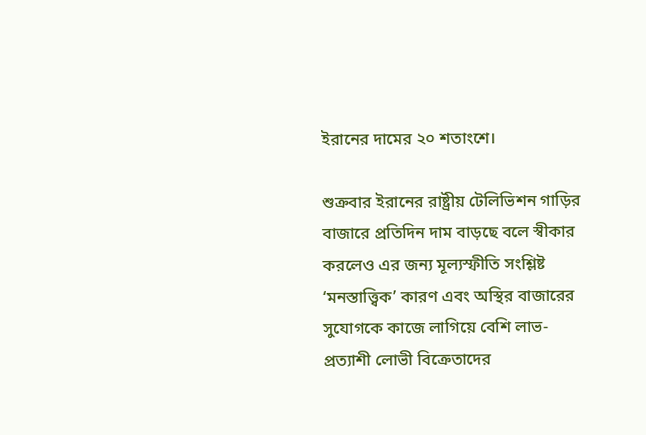ইরানের দামের ২০ শতাংশে।

শুক্রবার ইরানের রাষ্ট্রীয় টেলিভিশন গাড়ির বাজারে প্রতিদিন দাম বাড়ছে বলে স্বীকার করলেও এর জন্য মূল্যস্ফীতি সংশ্লিষ্ট ‘মনস্তাত্ত্বিক’ কারণ এবং অস্থির বাজারের সুযোগকে কাজে লাগিয়ে বেশি লাভ-প্রত্যাশী লোভী বিক্রেতাদের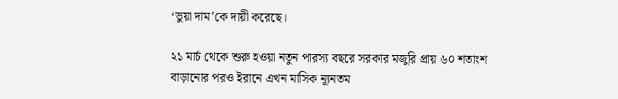‘ভুয়া দাম’কে দায়ী করেছে।

২১ মার্চ থেকে শুরু হওয়া নতুন পারস্য বছরে সরকার মজুরি প্রায় ৬০ শতাংশ বাড়ানোর পরও ইরানে এখন মাসিক ন্যূনতম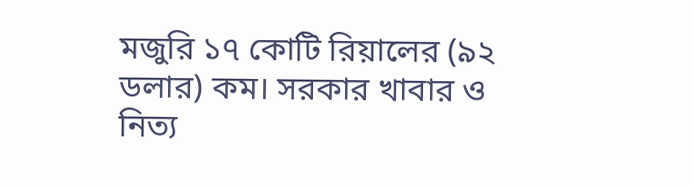মজুরি ১৭ কোটি রিয়ালের (৯২ ডলার) কম। সরকার খাবার ও নিত্য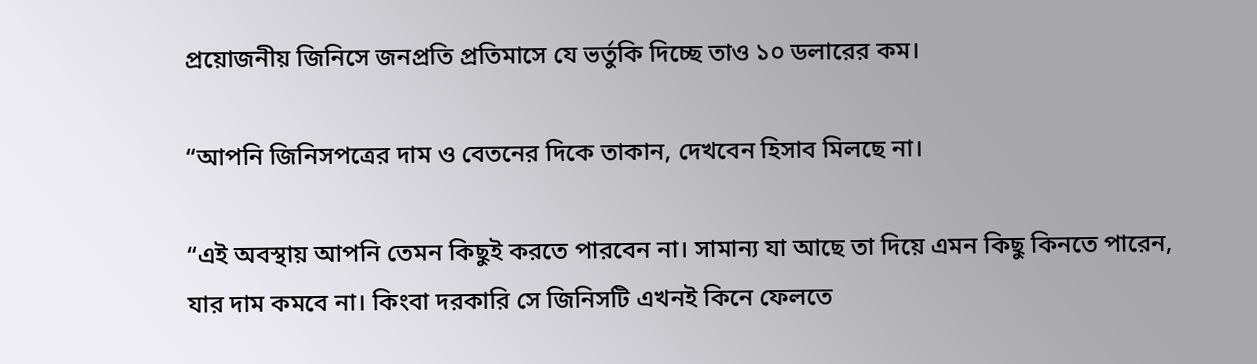প্রয়োজনীয় জিনিসে জনপ্রতি প্রতিমাসে যে ভর্তুকি দিচ্ছে তাও ১০ ডলারের কম।

“আপনি জিনিসপত্রের দাম ও বেতনের দিকে তাকান, দেখবেন হিসাব মিলছে না।

“এই অবস্থায় আপনি তেমন কিছুই করতে পারবেন না। সামান্য যা আছে তা দিয়ে এমন কিছু কিনতে পারেন, যার দাম কমবে না। কিংবা দরকারি সে জিনিসটি এখনই কিনে ফেলতে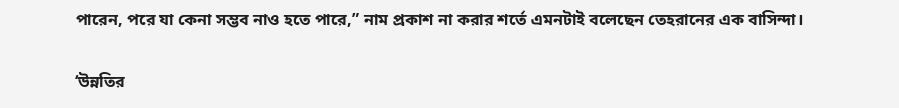পারেন, পরে যা কেনা সম্ভব নাও হতে পারে,” নাম প্রকাশ না করার শর্তে এমনটাই বলেছেন তেহরানের এক বাসিন্দা।

‘উন্নতির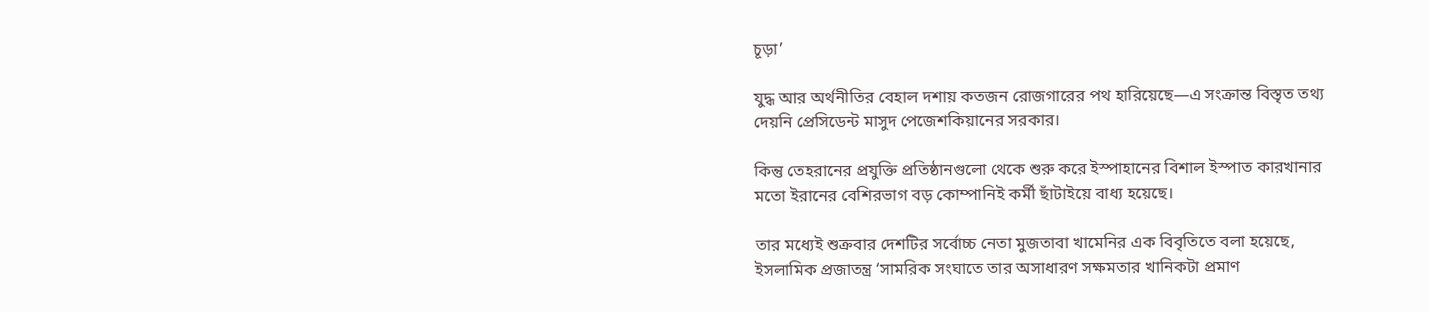চূড়া’

যুদ্ধ আর অর্থনীতির বেহাল দশায় কতজন রোজগারের পথ হারিয়েছে—এ সংক্রান্ত বিস্তৃত তথ্য দেয়নি প্রেসিডেন্ট মাসুদ পেজেশকিয়ানের সরকার।

কিন্তু তেহরানের প্রযুক্তি প্রতিষ্ঠানগুলো থেকে শুরু করে ইস্পাহানের বিশাল ইস্পাত কারখানার মতো ইরানের বেশিরভাগ বড় কোম্পানিই কর্মী ছাঁটাইয়ে বাধ্য হয়েছে।

তার মধ্যেই শুক্রবার দেশটির সর্বোচ্চ নেতা মুজতাবা খামেনির এক বিবৃতিতে বলা হয়েছে, ইসলামিক প্রজাতন্ত্র ‘সামরিক সংঘাতে তার অসাধারণ সক্ষমতার খানিকটা প্রমাণ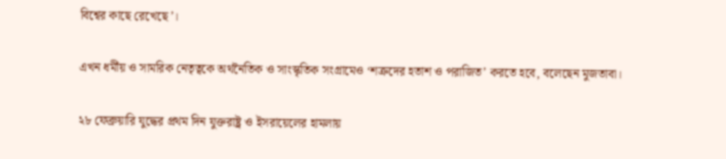বিশ্বের কাছে রেখেছে’।

এখন ধর্মীয় ও সামরিক নেতৃত্বকে অর্থনৈতিক ও সাংস্কৃতিক সংগ্রামেও ‘শত্রুদের হতাশ ও পরাজিত’ করতে হবে, বলেছেন মুজতাবা।

২৮ ফেব্রুয়ারি যুদ্ধের প্রথম দিন যুক্তরাষ্ট্র ও ইসরায়েলের হামলায়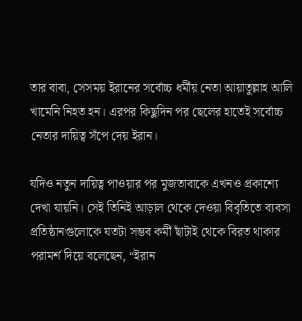তার বাবা, সেসময় ইরানের সর্বোচ্চ ধর্মীয় নেতা আয়াতুল্লাহ আলি খামেনি নিহত হন। এরপর কিছুদিন পর ছেলের হাতেই সর্বোচ্চ নেতার দায়িত্ব সঁপে দেয় ইরান।

যদিও নতুন দায়িত্ব পাওয়ার পর মুজতাবাকে এখনও প্রকাশ্যে দেখা যায়নি। সেই তিনিই আড়াল থেকে দেওয়া বিবৃতিতে ব্যবসা প্রতিষ্ঠানগুলোকে যতটা সম্ভব কর্মী ছাঁটাই থেকে বিরত থাকার পরামর্শ দিয়ে বলেছেন, “ইরান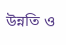উন্নতি ও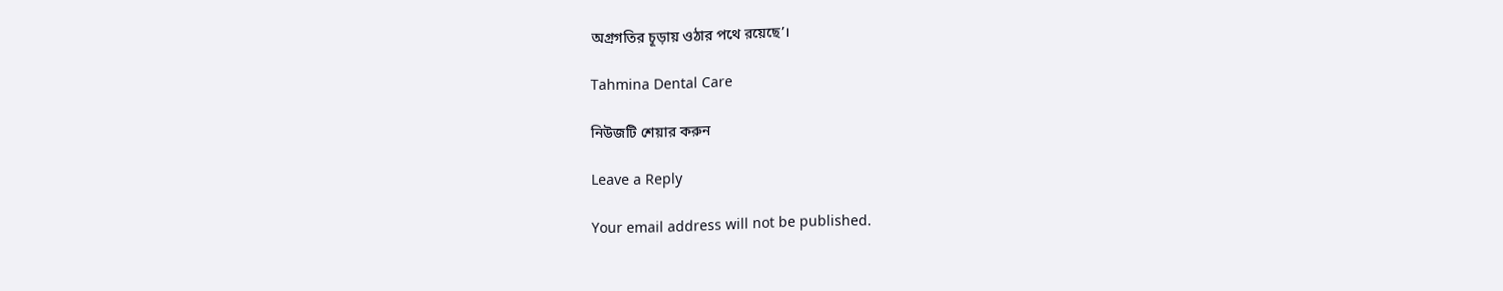অগ্রগতির চূড়ায় ওঠার পথে রয়েছে’।

Tahmina Dental Care

নিউজটি শেয়ার করুন

Leave a Reply

Your email address will not be published.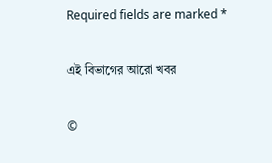Required fields are marked *

এই বিভাগের আরো খবর

©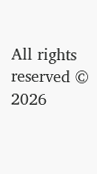All rights reserved © 2026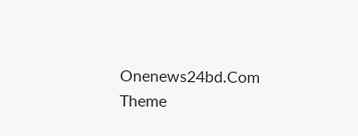Onenews24bd.Com
Theme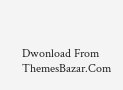Dwonload From ThemesBazar.Com